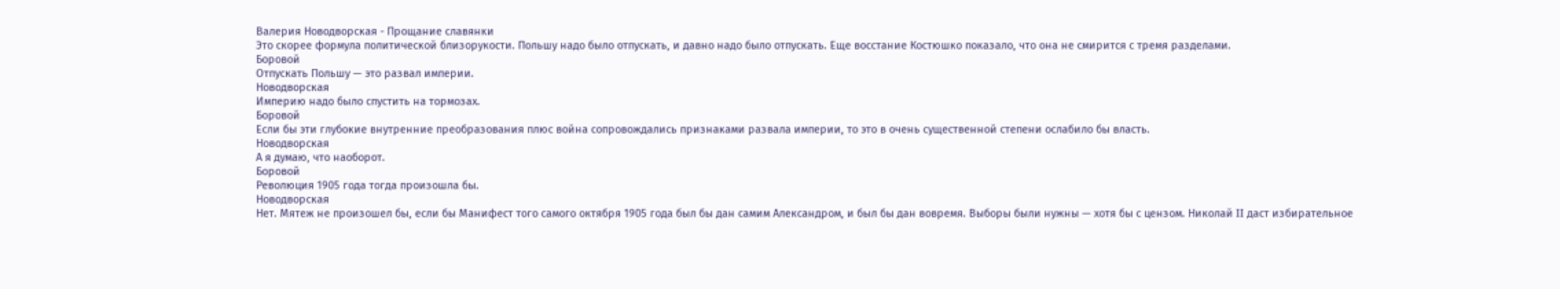Валерия Новодворская - Прощание славянки
Это скорее формула политической близорукости. Польшу надо было отпускать, и давно надо было отпускать. Еще восстание Костюшко показало, что она не смирится с тремя разделами.
Боровой
Отпускать Польшу — это развал империи.
Новодворская
Империю надо было спустить на тормозах.
Боровой
Если бы эти глубокие внутренние преобразования плюс война сопровождались признаками развала империи, то это в очень существенной степени ослабило бы власть.
Новодворская
А я думаю, что наоборот.
Боровой
Революция 1905 года тогда произошла бы.
Новодворская
Нет. Мятеж не произошел бы, если бы Манифест того самого октября 1905 года был бы дан самим Александром, и был бы дан вовремя. Выборы были нужны — хотя бы с цензом. Николай II даст избирательное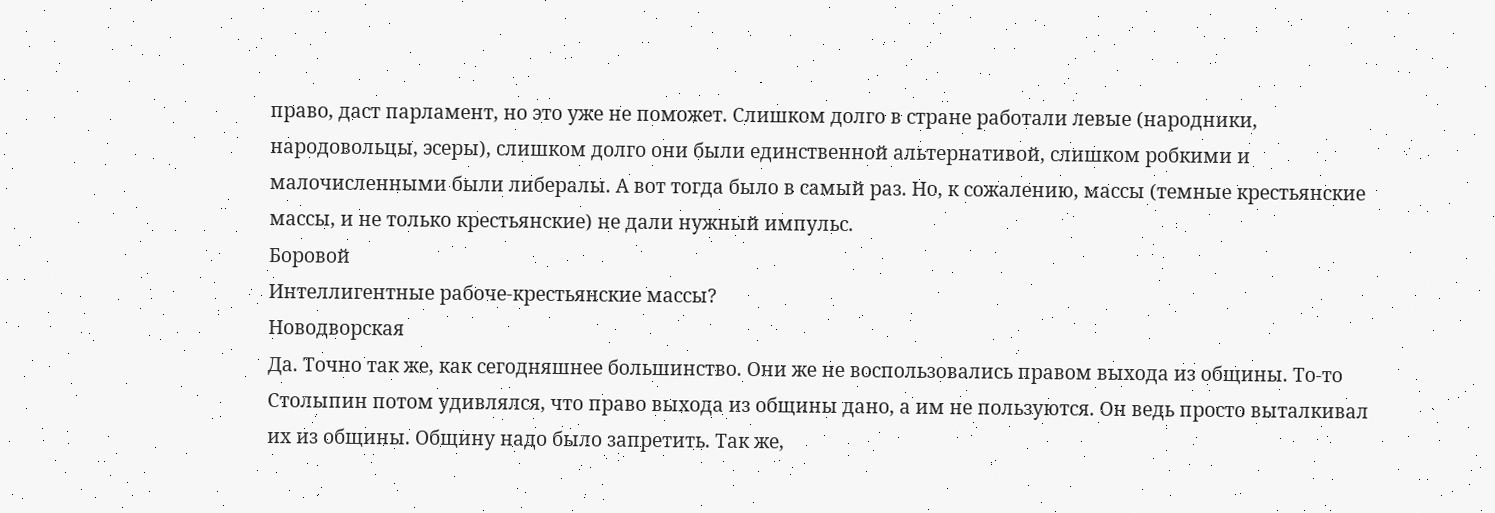право, даст парламент, но это уже не поможет. Слишком долго в стране работали левые (народники, народовольцы, эсеры), слишком долго они были единственной альтернативой, слишком робкими и малочисленными были либералы. А вот тогда было в самый раз. Но, к сожалению, массы (темные крестьянские массы, и не только крестьянские) не дали нужный импульс.
Боровой
Интеллигентные рабоче-крестьянские массы?
Новодворская
Да. Точно так же, как сегодняшнее большинство. Они же не воспользовались правом выхода из общины. То-то Столыпин потом удивлялся, что право выхода из общины дано, а им не пользуются. Он ведь просто выталкивал их из общины. Общину надо было запретить. Так же,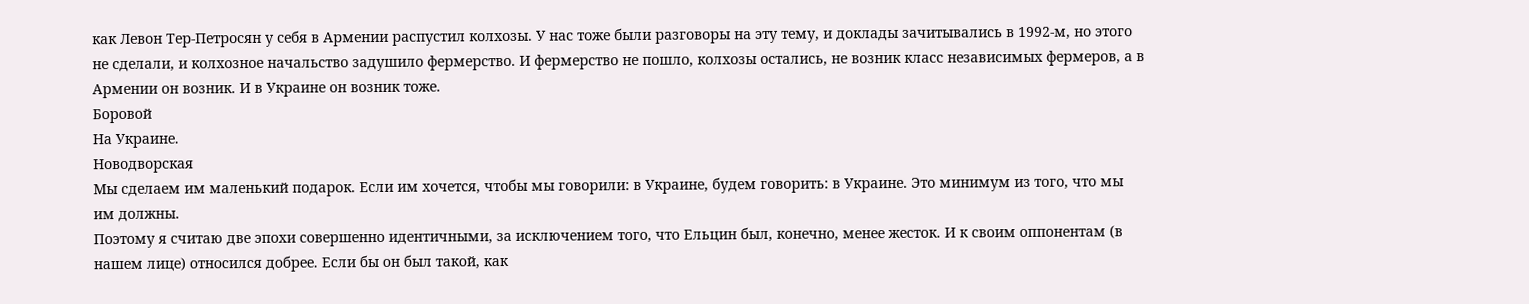как Левон Тер-Петросян у себя в Армении распустил колхозы. У нас тоже были разговоры на эту тему, и доклады зачитывались в 1992-м, но этого не сделали, и колхозное начальство задушило фермерство. И фермерство не пошло, колхозы остались, не возник класс независимых фермеров, а в Армении он возник. И в Украине он возник тоже.
Боровой
На Украине.
Новодворская
Мы сделаем им маленький подарок. Если им хочется, чтобы мы говорили: в Украине, будем говорить: в Украине. Это минимум из того, что мы им должны.
Поэтому я считаю две эпохи совершенно идентичными, за исключением того, что Ельцин был, конечно, менее жесток. И к своим оппонентам (в нашем лице) относился добрее. Если бы он был такой, как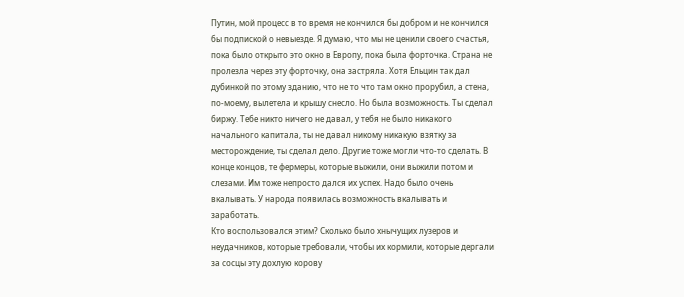Путин, мой процесс в то время не кончился бы добром и не кончился бы подпиской о невыезде. Я думаю, что мы не ценили своего счастья, пока было открыто это окно в Европу, пока была форточка. Страна не пролезла через эту форточку, она застряла. Хотя Ельцин так дал дубинкой по этому зданию, что не то что там окно прорубил, а стена, по-моему, вылетела и крышу снесло. Но была возможность. Ты сделал биржу. Тебе никто ничего не давал, у тебя не было никакого начального капитала, ты не давал никому никакую взятку за месторождение, ты сделал дело. Другие тоже могли что-то сделать. В конце концов, те фермеры, которые выжили, они выжили потом и слезами. Им тоже непросто дался их успех. Надо было очень вкалывать. У народа появилась возможность вкалывать и заработать.
Кто воспользовался этим? Сколько было хнычущих лузеров и неудачников, которые требовали, чтобы их кормили, которые дергали за сосцы эту дохлую корову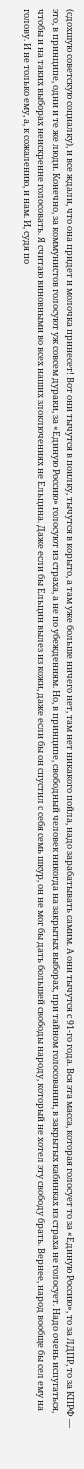(сдохшую советскую социалку), и все ждали, что она придет и молочка принесет! Вот они тычутся в поилку, тычутся в корыто, а там уже больше ничего нет, там нет никакого пойла, надо зарабатывать самим. А они тычутся с 91-го года. Вся эта масса, которая голосует то за «Единую Россию», то за ЛДПР, то за КПРФ — это, в принципе, одни и те же люди. Конечно, за коммунистов голосуют уж совсем дураки, за «Единую Россию» голосуют из страха, а не по убеждениям. Но, в принципе, свободный человек никогда на закрытых выборах, при тайном голосовании, в закрытых кабинках из страха не голосует. Надо очень испугаться, чтобы и на таких выборах неискренне голосовать. Я считаю виновными во всех наших злоключениях не Ельцина. Даже если бы Ельцин вылез из кожи, даже если бы он спустил с себя семь шкур, он не мог бы дать большей свободы народу, который не хотел эту свободу брать. Вернее, народ вообще бы сел ему на голову. И не только ему, а, к сожалению, и нам. И, судя по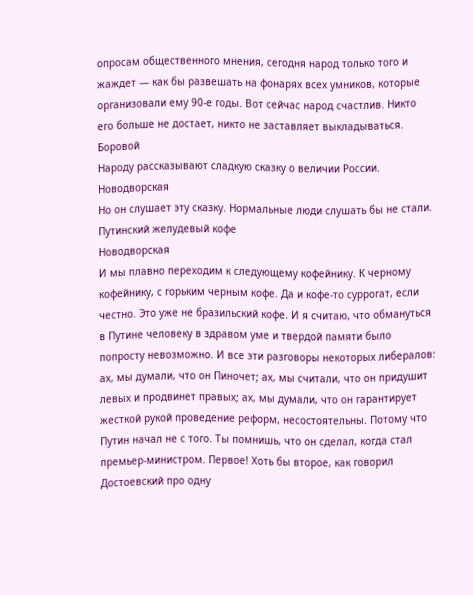опросам общественного мнения, сегодня народ только того и жаждет — как бы развешать на фонарях всех умников, которые организовали ему 90-е годы. Вот сейчас народ счастлив. Никто его больше не достает, никто не заставляет выкладываться.
Боровой
Народу рассказывают сладкую сказку о величии России.
Новодворская
Но он слушает эту сказку. Нормальные люди слушать бы не стали.
Путинский желудевый кофе
Новодворская
И мы плавно переходим к следующему кофейнику. К черному кофейнику, с горьким черным кофе. Да и кофе-то суррогат, если честно. Это уже не бразильский кофе. И я считаю, что обмануться в Путине человеку в здравом уме и твердой памяти было попросту невозможно. И все эти разговоры некоторых либералов: ах, мы думали, что он Пиночет; ах, мы считали, что он придушит левых и продвинет правых; ах, мы думали, что он гарантирует жесткой рукой проведение реформ, несостоятельны. Потому что Путин начал не с того. Ты помнишь, что он сделал, когда стал премьер-министром. Первое! Хоть бы второе, как говорил Достоевский про одну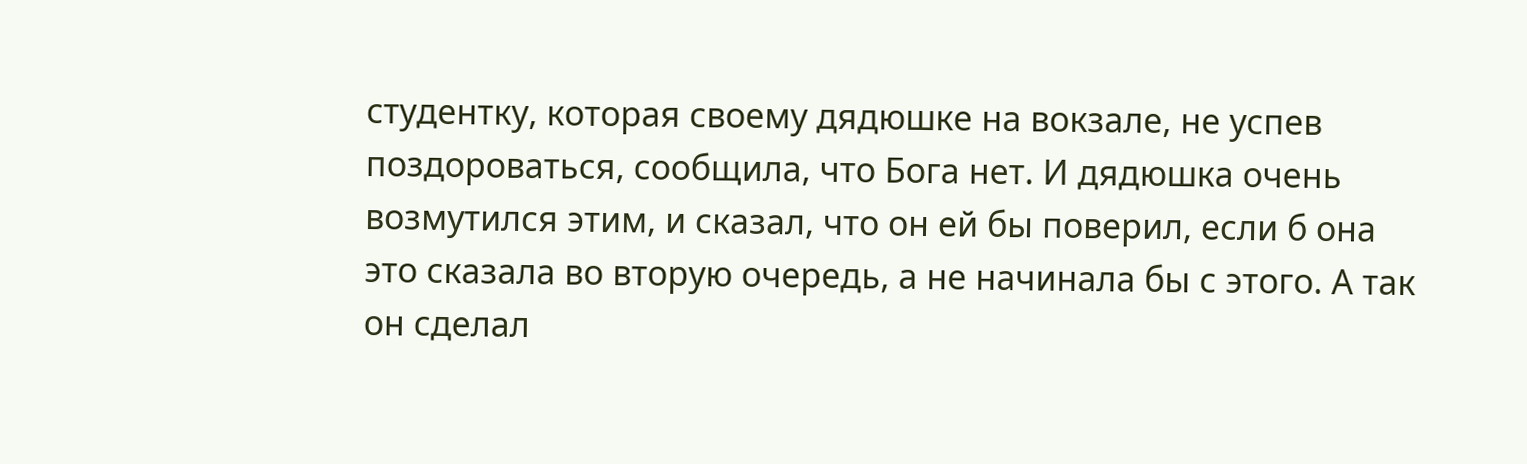студентку, которая своему дядюшке на вокзале, не успев поздороваться, сообщила, что Бога нет. И дядюшка очень возмутился этим, и сказал, что он ей бы поверил, если б она это сказала во вторую очередь, а не начинала бы с этого. А так он сделал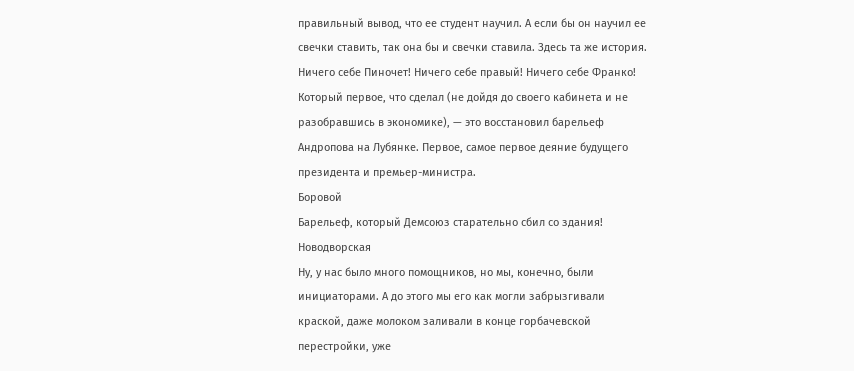правильный вывод, что ее студент научил. А если бы он научил ее свечки ставить, так она бы и свечки ставила. Здесь та же история. Ничего себе Пиночет! Ничего себе правый! Ничего себе Франко! Который первое, что сделал (не дойдя до своего кабинета и не разобравшись в экономике), — это восстановил барельеф Андропова на Лубянке. Первое, самое первое деяние будущего президента и премьер-министра.
Боровой
Барельеф, который Демсоюз старательно сбил со здания!
Новодворская
Ну, у нас было много помощников, но мы, конечно, были инициаторами. А до этого мы его как могли забрызгивали краской, даже молоком заливали в конце горбачевской перестройки, уже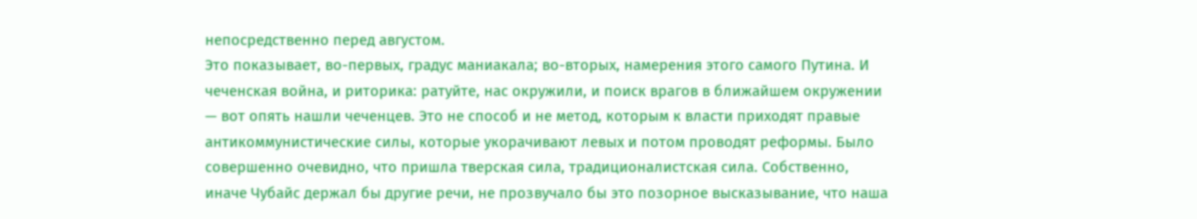непосредственно перед августом.
Это показывает, во-первых, градус маниакала; во-вторых, намерения этого самого Путина. И чеченская война, и риторика: ратуйте, нас окружили, и поиск врагов в ближайшем окружении — вот опять нашли чеченцев. Это не способ и не метод, которым к власти приходят правые антикоммунистические силы, которые укорачивают левых и потом проводят реформы. Было совершенно очевидно, что пришла тверская сила, традиционалистская сила. Собственно, иначе Чубайс держал бы другие речи, не прозвучало бы это позорное высказывание, что наша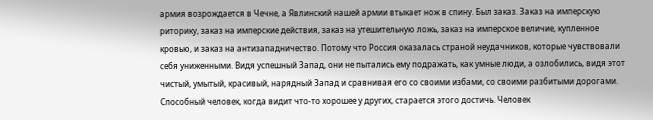армия возрождается в Чечне, а Явлинский нашей армии втыкает нож в спину. Был заказ. Заказ на имперскую риторику, заказ на имперские действия, заказ на утешительную ложь, заказ на имперское величие, купленное кровью, и заказ на антизападничество. Потому что Россия оказалась страной неудачников, которые чувствовали себя униженными. Видя успешный Запад, они не пытались ему подражать, как умные люди, а озлобились, видя этот чистый, умытый, красивый, нарядный Запад и сравнивая его со своими избами, со своими разбитыми дорогами. Способный человек, когда видит что-то хорошее у других, старается этого достичь. Человек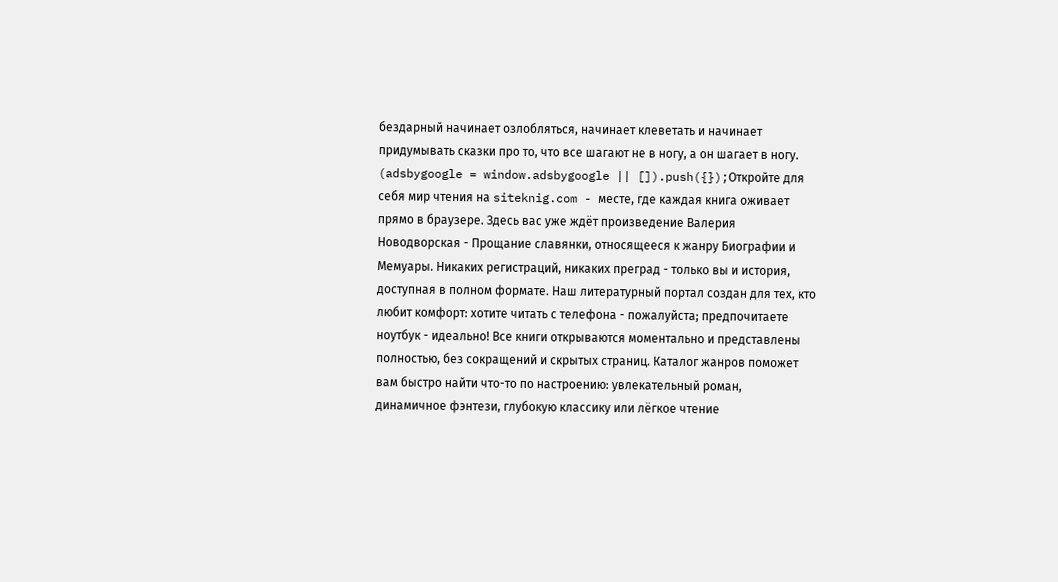бездарный начинает озлобляться, начинает клеветать и начинает придумывать сказки про то, что все шагают не в ногу, а он шагает в ногу.
(adsbygoogle = window.adsbygoogle || []).push({});Откройте для себя мир чтения на siteknig.com - месте, где каждая книга оживает прямо в браузере. Здесь вас уже ждёт произведение Валерия Новодворская - Прощание славянки, относящееся к жанру Биографии и Мемуары. Никаких регистраций, никаких преград - только вы и история, доступная в полном формате. Наш литературный портал создан для тех, кто любит комфорт: хотите читать с телефона - пожалуйста; предпочитаете ноутбук - идеально! Все книги открываются моментально и представлены полностью, без сокращений и скрытых страниц. Каталог жанров поможет вам быстро найти что-то по настроению: увлекательный роман, динамичное фэнтези, глубокую классику или лёгкое чтение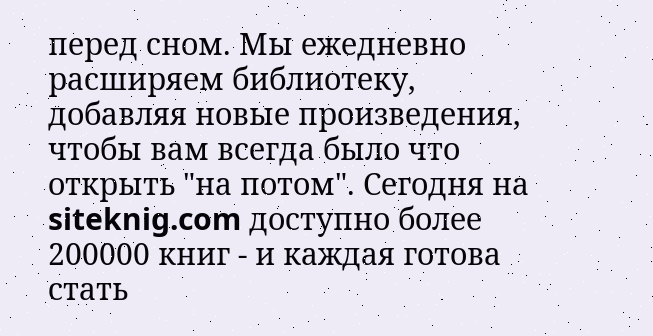перед сном. Мы ежедневно расширяем библиотеку, добавляя новые произведения, чтобы вам всегда было что открыть "на потом". Сегодня на siteknig.com доступно более 200000 книг - и каждая готова стать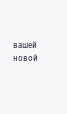вашей новой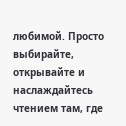любимой. Просто выбирайте, открывайте и наслаждайтесь чтением там, где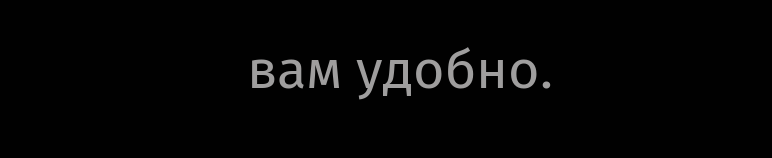вам удобно.